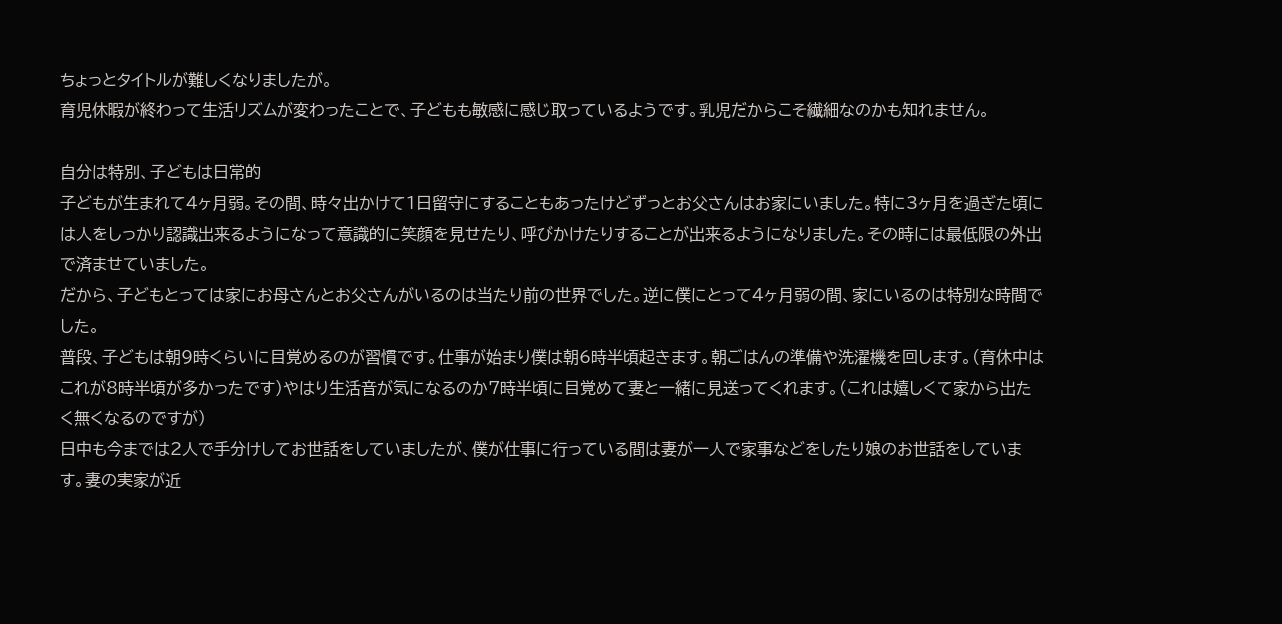ちょっとタイトルが難しくなりましたが。
育児休暇が終わって生活リズムが変わったことで、子どもも敏感に感じ取っているようです。乳児だからこそ繊細なのかも知れません。

自分は特別、子どもは日常的
子どもが生まれて4ヶ月弱。その間、時々出かけて1日留守にすることもあったけどずっとお父さんはお家にいました。特に3ヶ月を過ぎた頃には人をしっかり認識出来るようになって意識的に笑顔を見せたり、呼びかけたりすることが出来るようになりました。その時には最低限の外出で済ませていました。
だから、子どもとっては家にお母さんとお父さんがいるのは当たり前の世界でした。逆に僕にとって4ヶ月弱の間、家にいるのは特別な時間でした。
普段、子どもは朝9時くらいに目覚めるのが習慣です。仕事が始まり僕は朝6時半頃起きます。朝ごはんの準備や洗濯機を回します。(育休中はこれが8時半頃が多かったです)やはり生活音が気になるのか7時半頃に目覚めて妻と一緒に見送ってくれます。(これは嬉しくて家から出たく無くなるのですが)
日中も今までは2人で手分けしてお世話をしていましたが、僕が仕事に行っている間は妻が一人で家事などをしたり娘のお世話をしています。妻の実家が近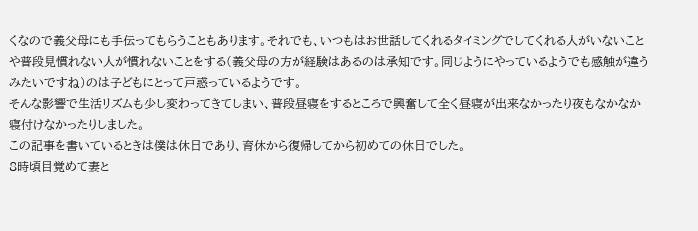くなので義父母にも手伝ってもらうこともあります。それでも、いつもはお世話してくれるタイミングでしてくれる人がいないことや普段見慣れない人が慣れないことをする(義父母の方が経験はあるのは承知です。同じようにやっているようでも感触が違うみたいですね)のは子どもにとって戸惑っているようです。
そんな影響で生活リズムも少し変わってきてしまい、普段昼寝をするところで興奮して全く昼寝が出来なかったり夜もなかなか寝付けなかったりしました。
この記事を書いているときは僕は休日であり、育休から復帰してから初めての休日でした。
8時頃目覚めて妻と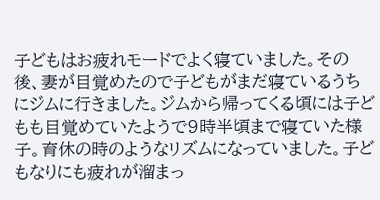子どもはお疲れモードでよく寝ていました。その後、妻が目覚めたので子どもがまだ寝ているうちにジムに行きました。ジムから帰ってくる頃には子どもも目覚めていたようで9時半頃まで寝ていた様子。育休の時のようなリズムになっていました。子どもなりにも疲れが溜まっ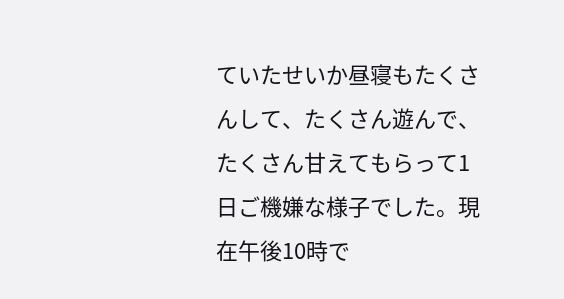ていたせいか昼寝もたくさんして、たくさん遊んで、たくさん甘えてもらって1日ご機嫌な様子でした。現在午後10時で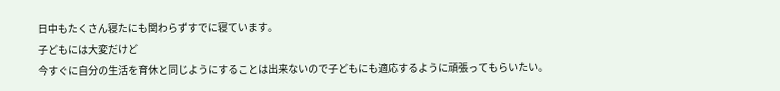日中もたくさん寝たにも関わらずすでに寝ています。
子どもには大変だけど
今すぐに自分の生活を育休と同じようにすることは出来ないので子どもにも適応するように頑張ってもらいたい。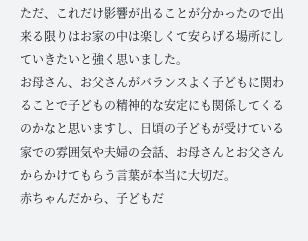ただ、これだけ影響が出ることが分かったので出来る限りはお家の中は楽しくて安らげる場所にしていきたいと強く思いました。
お母さん、お父さんがバランスよく子どもに関わることで子どもの精神的な安定にも関係してくるのかなと思いますし、日頃の子どもが受けている家での雰囲気や夫婦の会話、お母さんとお父さんからかけてもらう言葉が本当に大切だ。
赤ちゃんだから、子どもだ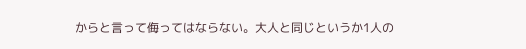からと言って侮ってはならない。大人と同じというか1人の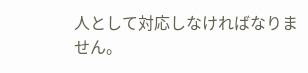人として対応しなければなりません。